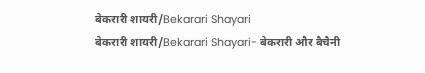बेकरारी शायरी/Bekarari Shayari
बेकरारी शायरी/Bekarari Shayari- बेकरारी और बैचैनी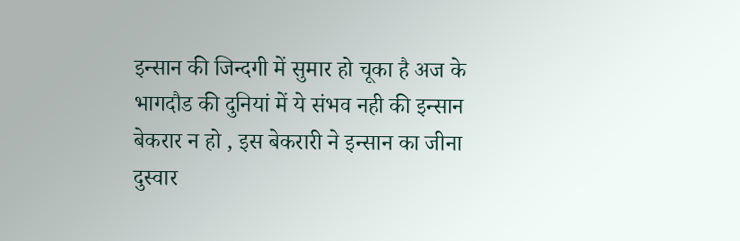इन्सान की जिन्दगी में सुमार हो चूका है अज के भागदौड की दुनियां में ये संभव नही की इन्सान बेकरार न हो , इस बेकरारी ने इन्सान का जीना दुस्वार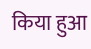किया हुआ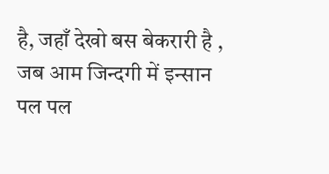है, जहाँ देखो बस बेकरारी है , जब आम जिन्दगी में इन्सान पल पल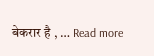बेकरार है , … Read more